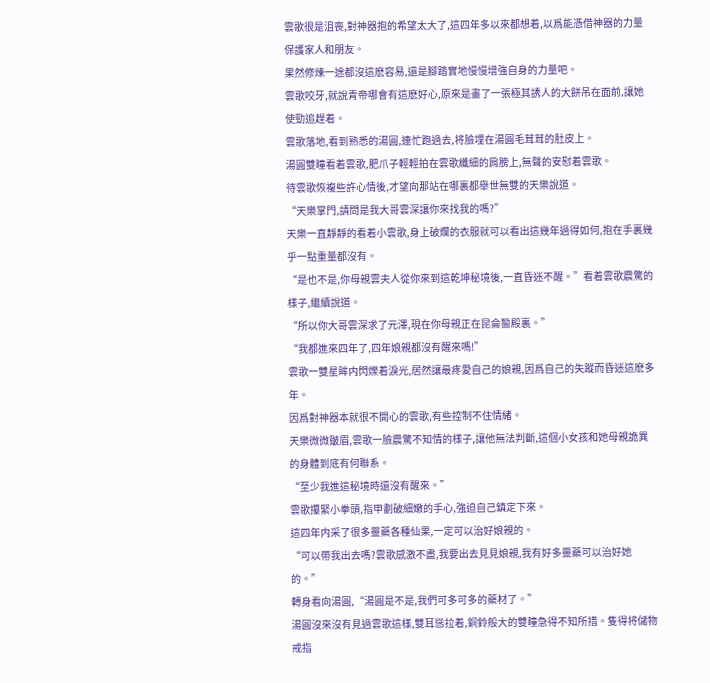雲歌很是沮喪,對神器抱的希望太大了,這四年多以來都想着,以爲能憑借神器的力量保護家人和朋友。
果然修煉一途都沒這麽容易,還是腳踏實地慢慢增強自身的力量吧。
雲歌咬牙,就說青帝哪會有這麽好心,原來是畫了一張極其誘人的大餅吊在面前,讓她使勁追趕着。
雲歌落地,看到熟悉的湯圓,連忙跑過去,将臉埋在湯圓毛茸茸的肚皮上。
湯圓雙瞳看着雲歌,肥爪子輕輕拍在雲歌纖細的肩膀上,無聲的安慰着雲歌。
待雲歌恢複些許心情後,才望向那站在哪裏都舉世無雙的天樂說道。
“天樂掌門,請問是我大哥雲深讓你來找我的嗎?”
天樂一直靜靜的看着小雲歌,身上破爛的衣服就可以看出這幾年過得如何,抱在手裏幾乎一點重量都沒有。
“是也不是,你母親雲夫人從你來到這乾坤秘境後,一直昏迷不醒。”看着雲歌震驚的樣子,繼續說道。
“所以你大哥雲深求了元澤,現在你母親正在昆侖醫殿裏。”
“我都進來四年了,四年娘親都沒有醒來嗎!”
雲歌一雙星眸内閃爍着淚光,居然讓最疼愛自己的娘親,因爲自己的失蹤而昏迷這麽多年。
因爲對神器本就很不開心的雲歌,有些控制不住情緒。
天樂微微皺眉,雲歌一臉震驚不知情的樣子,讓他無法判斷,這個小女孩和她母親詭異的身體到底有何聯系。
“至少我進這秘境時還沒有醒來。”
雲歌攥緊小拳頭,指甲劃破細嫩的手心,強迫自己鎮定下來。
這四年内采了很多靈藥各種仙果,一定可以治好娘親的。
“可以帶我出去嗎?雲歌感激不盡,我要出去見見娘親,我有好多靈藥可以治好她的。”
轉身看向湯圓,“湯圓是不是,我們可多可多的藥材了。”
湯圓沒來沒有見過雲歌這樣,雙耳慫拉着,銅鈴般大的雙瞳急得不知所措。隻得将儲物戒指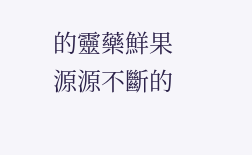的靈藥鮮果源源不斷的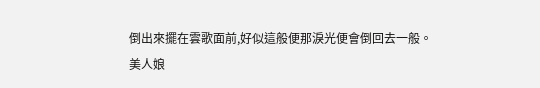倒出來擺在雲歌面前,好似這般便那淚光便會倒回去一般。
美人娘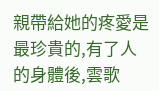親帶給她的疼愛是最珍貴的,有了人的身體後,雲歌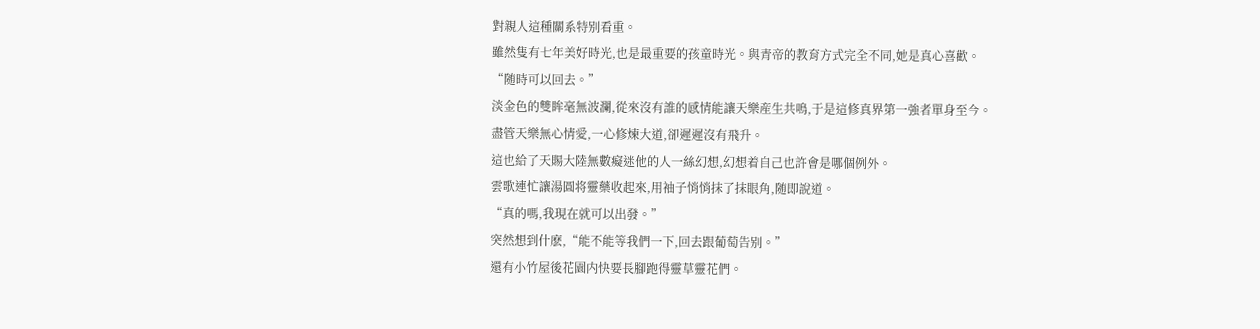對親人這種關系特别看重。
雖然隻有七年美好時光,也是最重要的孩童時光。與青帝的教育方式完全不同,她是真心喜歡。
“随時可以回去。”
淡金色的雙眸毫無波瀾,從來沒有誰的感情能讓天樂産生共鳴,于是這修真界第一強者單身至今。
盡管天樂無心情愛,一心修煉大道,卻遲遲沒有飛升。
這也給了天賜大陸無數癡迷他的人一絲幻想,幻想着自己也許會是哪個例外。
雲歌連忙讓湯圓将靈藥收起來,用袖子悄悄抹了抹眼角,随即說道。
“真的嗎,我現在就可以出發。”
突然想到什麽,“能不能等我們一下,回去跟葡萄告别。”
還有小竹屋後花園内快要長腳跑得靈草靈花們。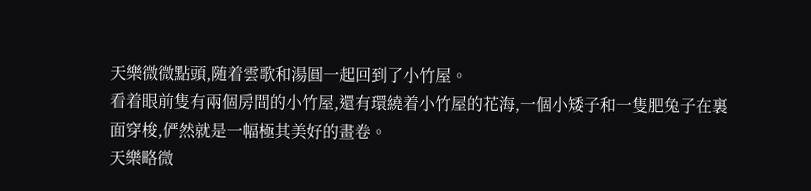天樂微微點頭,随着雲歌和湯圓一起回到了小竹屋。
看着眼前隻有兩個房間的小竹屋,還有環繞着小竹屋的花海,一個小矮子和一隻肥兔子在裏面穿梭,俨然就是一幅極其美好的畫卷。
天樂略微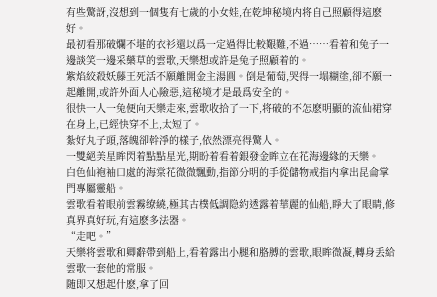有些驚訝,沒想到一個隻有七歲的小女娃,在乾坤秘境内将自己照顧得這麽好。
最初看那破爛不堪的衣衫還以爲一定過得比較艱難,不過……看着和兔子一邊談笑一邊采藥草的雲歌,天樂想或許是兔子照顧着的。
紫焰絞殺妖藤王死活不願離開金主湯圓。倒是葡萄,哭得一塌糊塗,卻不願一起離開,或許外面人心險惡,這秘境才是最爲安全的。
很快一人一兔便向天樂走來,雲歌收拾了一下,将破的不怎麽明顯的流仙裙穿在身上,已經快穿不上,太短了。
紮好丸子頭,落魄卻幹淨的樣子,依然漂亮得驚人。
一雙絕美星眸閃着點點星光,期盼着看着銀發金眸立在花海邊緣的天樂。
白色仙袍袖口處的海棠花微微飄動,指節分明的手從儲物戒指内拿出昆侖掌門專屬靈船。
雲歌看着眼前雲霧缭繞,極其古樸低調隐約透露着華麗的仙船,睜大了眼睛,修真界真好玩,有這麽多法器。
“走吧。”
天樂将雲歌和卿辭帶到船上,看着露出小腿和胳膊的雲歌,眼眸微凝,轉身丢給雲歌一套他的常服。
随即又想起什麽,拿了回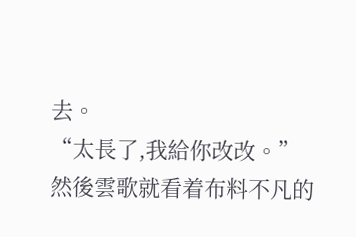去。
“太長了,我給你改改。”
然後雲歌就看着布料不凡的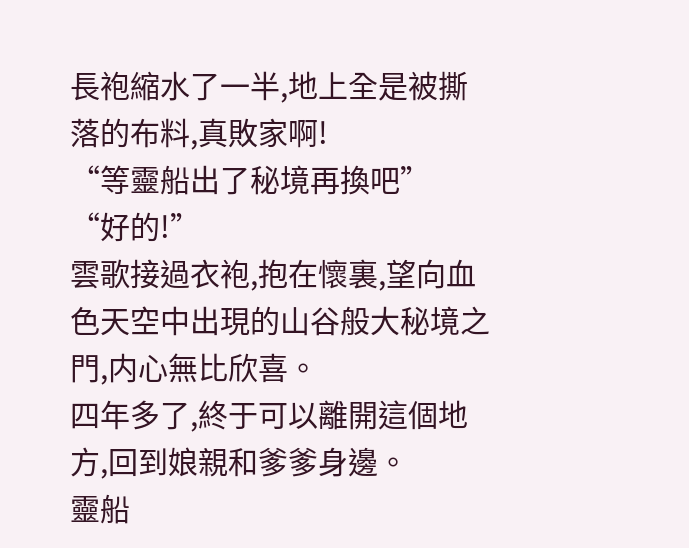長袍縮水了一半,地上全是被撕落的布料,真敗家啊!
“等靈船出了秘境再換吧”
“好的!”
雲歌接過衣袍,抱在懷裏,望向血色天空中出現的山谷般大秘境之門,内心無比欣喜。
四年多了,終于可以離開這個地方,回到娘親和爹爹身邊。
靈船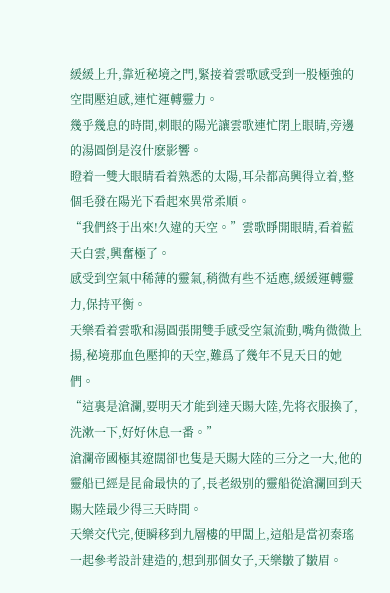緩緩上升,靠近秘境之門,緊接着雲歌感受到一股極強的空間壓迫感,連忙運轉靈力。
幾乎幾息的時間,刺眼的陽光讓雲歌連忙閉上眼睛,旁邊的湯圓倒是沒什麽影響。
瞪着一雙大眼睛看着熟悉的太陽,耳朵都高興得立着,整個毛發在陽光下看起來異常柔順。
“我們終于出來!久違的天空。”雲歌睜開眼睛,看着藍天白雲,興奮極了。
感受到空氣中稀薄的靈氣,稍微有些不适應,緩緩運轉靈力,保持平衡。
天樂看着雲歌和湯圓張開雙手感受空氣流動,嘴角微微上揚,秘境那血色壓抑的天空,難爲了幾年不見天日的她們。
“這裏是滄瀾,要明天才能到達天賜大陸,先将衣服換了,洗漱一下,好好休息一番。”
滄瀾帝國極其遼闊卻也隻是天賜大陸的三分之一大,他的靈船已經是昆侖最快的了,長老級别的靈船從滄瀾回到天賜大陸最少得三天時間。
天樂交代完,便瞬移到九層樓的甲闆上,這船是當初秦瑤一起參考設計建造的,想到那個女子,天樂皺了皺眉。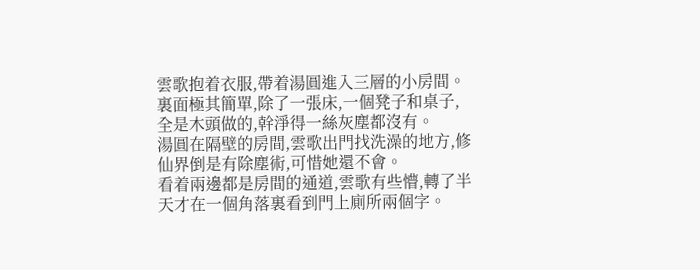雲歌抱着衣服,帶着湯圓進入三層的小房間。
裏面極其簡單,除了一張床,一個凳子和桌子,全是木頭做的,幹淨得一絲灰塵都沒有。
湯圓在隔壁的房間,雲歌出門找洗澡的地方,修仙界倒是有除塵術,可惜她還不會。
看着兩邊都是房間的通道,雲歌有些懵,轉了半天才在一個角落裏看到門上廁所兩個字。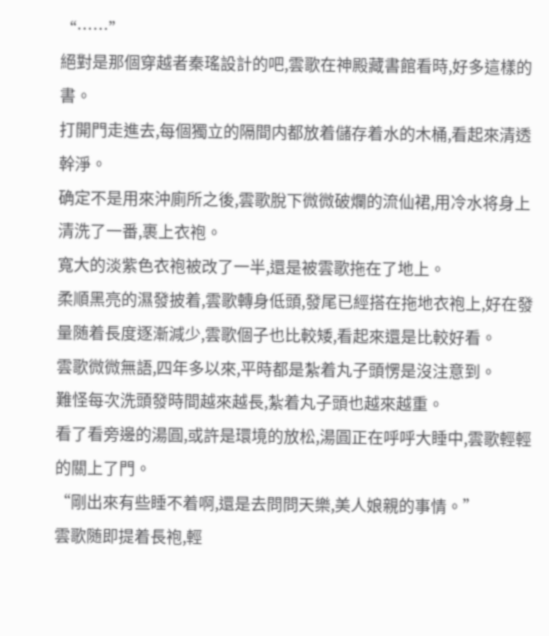“……”
絕對是那個穿越者秦瑤設計的吧,雲歌在神殿藏書館看時,好多這樣的書。
打開門走進去,每個獨立的隔間内都放着儲存着水的木桶,看起來清透幹淨。
确定不是用來沖廁所之後,雲歌脫下微微破爛的流仙裙,用冷水将身上清洗了一番,裹上衣袍。
寬大的淡紫色衣袍被改了一半,還是被雲歌拖在了地上。
柔順黑亮的濕發披着,雲歌轉身低頭,發尾已經搭在拖地衣袍上,好在發量随着長度逐漸減少,雲歌個子也比較矮,看起來還是比較好看。
雲歌微微無語,四年多以來,平時都是紮着丸子頭愣是沒注意到。
難怪每次洗頭發時間越來越長,紮着丸子頭也越來越重。
看了看旁邊的湯圓,或許是環境的放松,湯圓正在呼呼大睡中,雲歌輕輕的關上了門。
“剛出來有些睡不着啊,還是去問問天樂,美人娘親的事情。”
雲歌随即提着長袍,輕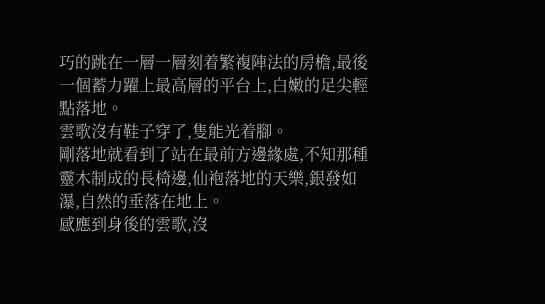巧的跳在一層一層刻着繁複陣法的房檐,最後一個蓄力躍上最高層的平台上,白嫩的足尖輕點落地。
雲歌沒有鞋子穿了,隻能光着腳。
剛落地就看到了站在最前方邊緣處,不知那種靈木制成的長椅邊,仙袍落地的天樂,銀發如瀑,自然的垂落在地上。
感應到身後的雲歌,沒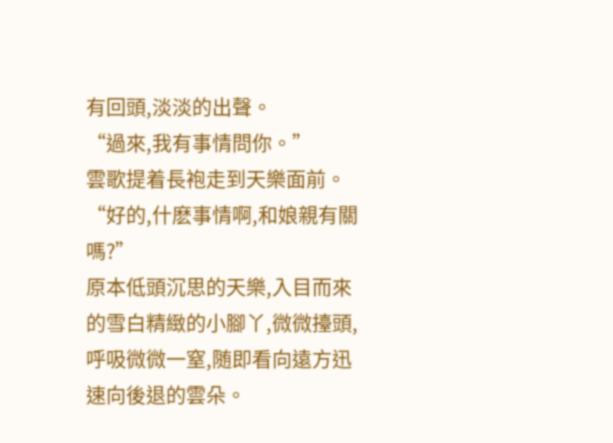有回頭,淡淡的出聲。
“過來,我有事情問你。”
雲歌提着長袍走到天樂面前。
“好的,什麽事情啊,和娘親有關嗎?”
原本低頭沉思的天樂,入目而來的雪白精緻的小腳丫,微微擡頭,呼吸微微一窒,随即看向遠方迅速向後退的雲朵。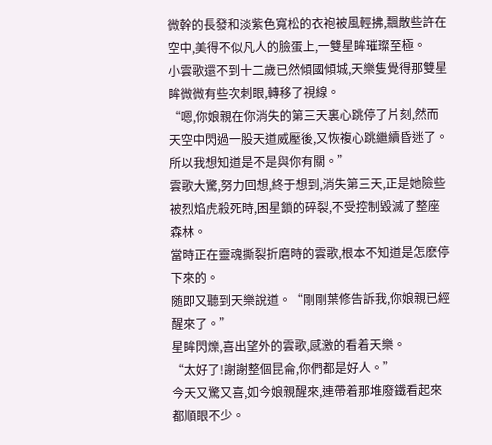微幹的長發和淡紫色寬松的衣袍被風輕拂,飄散些許在空中,美得不似凡人的臉蛋上,一雙星眸璀璨至極。
小雲歌還不到十二歲已然傾國傾城,天樂隻覺得那雙星眸微微有些次刺眼,轉移了視線。
“嗯,你娘親在你消失的第三天裏心跳停了片刻,然而天空中閃過一股天道威壓後,又恢複心跳繼續昏迷了。所以我想知道是不是與你有關。”
雲歌大驚,努力回想,終于想到,消失第三天,正是她險些被烈焰虎殺死時,困星鎖的碎裂,不受控制毀滅了整座森林。
當時正在靈魂撕裂折磨時的雲歌,根本不知道是怎麽停下來的。
随即又聽到天樂說道。“剛剛葉修告訴我,你娘親已經醒來了。”
星眸閃爍,喜出望外的雲歌,感激的看着天樂。
“太好了!謝謝整個昆侖,你們都是好人。”
今天又驚又喜,如今娘親醒來,連帶着那堆廢鐵看起來都順眼不少。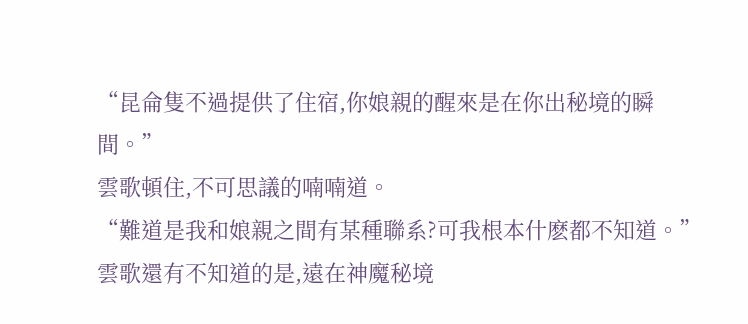“昆侖隻不過提供了住宿,你娘親的醒來是在你出秘境的瞬間。”
雲歌頓住,不可思議的喃喃道。
“難道是我和娘親之間有某種聯系?可我根本什麽都不知道。”
雲歌還有不知道的是,遠在神魔秘境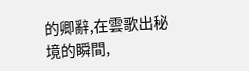的卿辭,在雲歌出秘境的瞬間,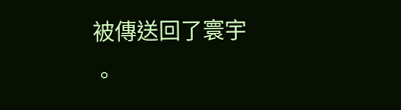被傳送回了寰宇
。